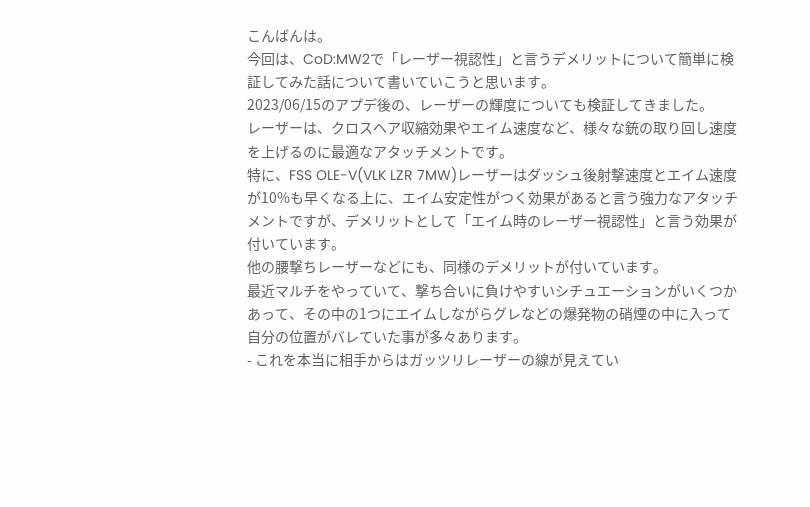こんばんは。
今回は、CoD:MW2で「レーザー視認性」と言うデメリットについて簡単に検証してみた話について書いていこうと思います。
2023/06/15のアプデ後の、レーザーの輝度についても検証してきました。
レーザーは、クロスヘア収縮効果やエイム速度など、様々な銃の取り回し速度を上げるのに最適なアタッチメントです。
特に、FSS OLE-V(VLK LZR 7MW)レーザーはダッシュ後射撃速度とエイム速度が10%も早くなる上に、エイム安定性がつく効果があると言う強力なアタッチメントですが、デメリットとして「エイム時のレーザー視認性」と言う効果が付いています。
他の腰撃ちレーザーなどにも、同様のデメリットが付いています。
最近マルチをやっていて、撃ち合いに負けやすいシチュエーションがいくつかあって、その中の1つにエイムしながらグレなどの爆発物の硝煙の中に入って自分の位置がバレていた事が多々あります。
- これを本当に相手からはガッツリレーザーの線が見えてい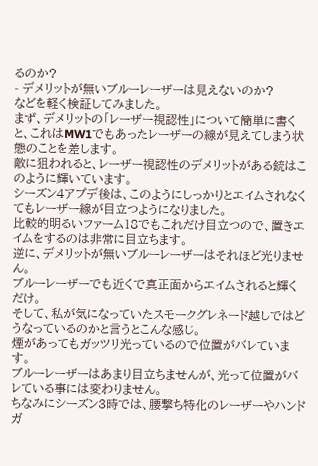るのか?
- デメリットが無いブルーレーザーは見えないのか?
などを軽く検証してみました。
まず、デメリットの「レーザー視認性」について簡単に書くと、これはMW1でもあったレーザーの線が見えてしまう状態のことを差します。
敵に狙われると、レーザー視認性のデメリットがある銃はこのように輝いています。
シーズン4アプデ後は、このようにしっかりとエイムされなくてもレーザー線が目立つようになりました。
比較的明るいファーム18でもこれだけ目立つので、置きエイムをするのは非常に目立ちます。
逆に、デメリットが無いブルーレーザーはそれほど光りません。
ブルーレーザーでも近くで真正面からエイムされると輝くだけ。
そして、私が気になっていたスモークグレネード越しではどうなっているのかと言うとこんな感じ。
煙があってもガッツリ光っているので位置がバレています。
ブルーレーザーはあまり目立ちませんが、光って位置がバレている事には変わりません。
ちなみにシーズン3時では、腰撃ち特化のレーザーやハンドガ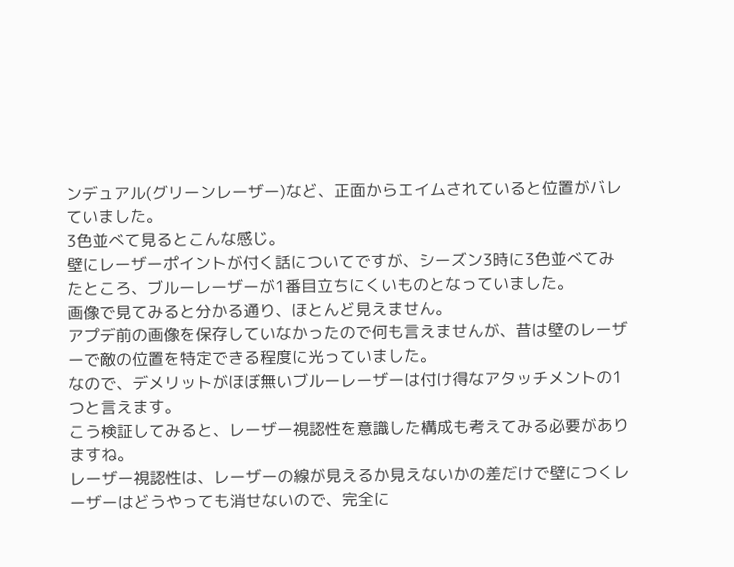ンデュアル(グリーンレーザー)など、正面からエイムされていると位置がバレていました。
3色並べて見るとこんな感じ。
壁にレーザーポイントが付く話についてですが、シーズン3時に3色並べてみたところ、ブルーレーザーが1番目立ちにくいものとなっていました。
画像で見てみると分かる通り、ほとんど見えません。
アプデ前の画像を保存していなかったので何も言えませんが、昔は壁のレーザーで敵の位置を特定できる程度に光っていました。
なので、デメリットがほぼ無いブルーレーザーは付け得なアタッチメントの1つと言えます。
こう検証してみると、レーザー視認性を意識した構成も考えてみる必要がありますね。
レーザー視認性は、レーザーの線が見えるか見えないかの差だけで壁につくレーザーはどうやっても消せないので、完全に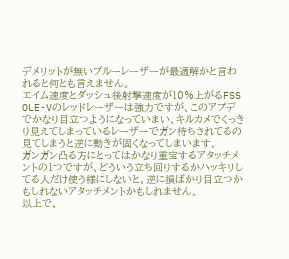デメリットが無いブルーレーザーが最適解かと言われると何とも言えません。
エイム速度とダッシュ後射撃速度が10%上がるFSS OLE-Vのレッドレーザーは強力ですが、このアプデでかなり目立つようになっていまい、キルカメでくっきり見えてしまっているレーザーでガン待ちされてるの見てしまうと逆に動きが固くなってしまいます。
ガンガン凸る方にとってはかなり重宝するアタッチメントの1つですが、どういう立ち回りするかハッキリしてる人だけ使う様にしないと、逆に損ばかり目立つかもしれないアタッチメントかもしれません。
以上で、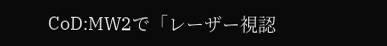CoD:MW2で「レーザー視認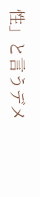性」と言うデメ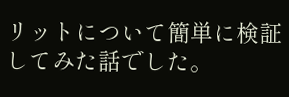リットについて簡単に検証してみた話でした。